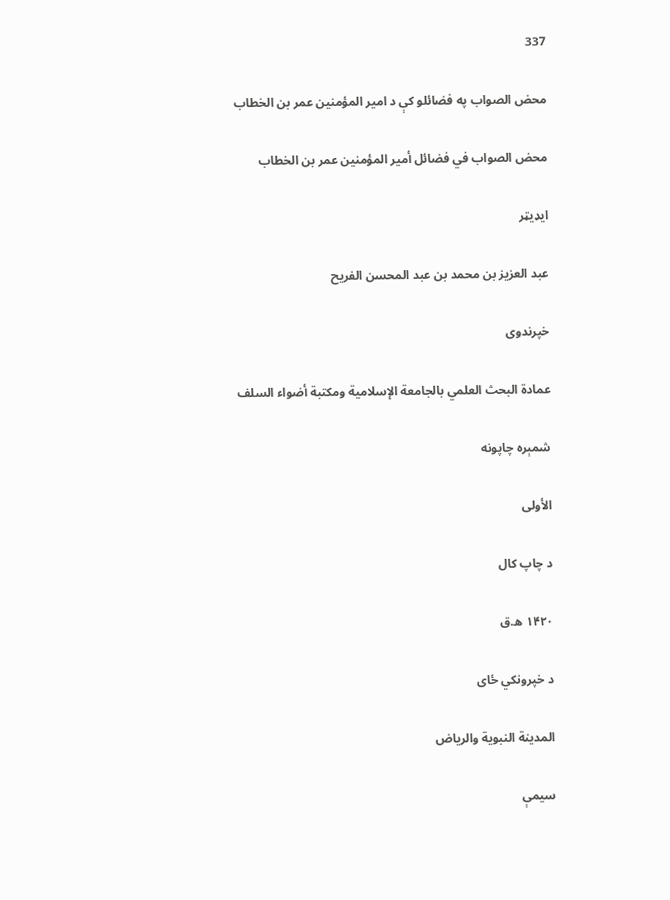337

محض الصواب په فضائلو کې د امير المؤمنين عمر بن الخطاب

محض الصواب في فضائل أمير المؤمنين عمر بن الخطاب

ایډیټر

عبد العزيز بن محمد بن عبد المحسن الفريح

خپرندوی

عمادة البحث العلمي بالجامعة الإسلامية ومكتبة أضواء السلف

شمېره چاپونه

الأولى

د چاپ کال

۱۴۲۰ ه.ق

د خپرونکي ځای

المدينة النبوية والرياض

سیمې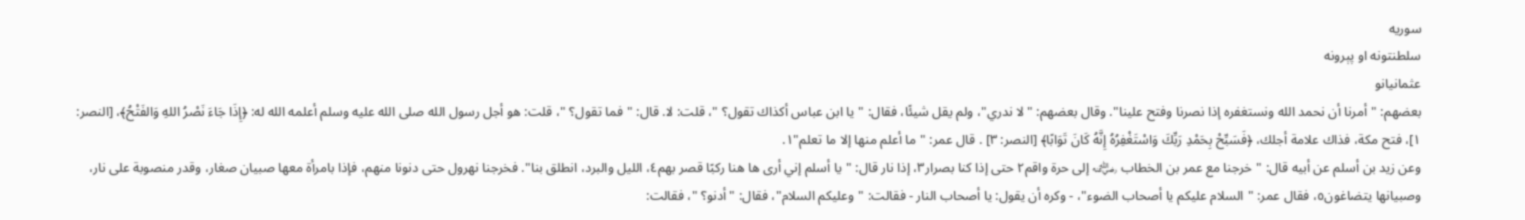سوریه
سلطنتونه او پېرونه
عثمانيانو
بعضهم: "أمرنا أن نحمد الله ونستغفره إذا نصرنا وفتح علينا". وقال بعضهم: "لا ندري"، ولم يقل شيئًا، فقال: "يا ابن عباس أكذاك تقول؟ "، قلت: لا. قال: "فما تقول؟ "، قلت: هو أجل رسول الله صلى الله عليه وسلم أعلمه الله له: ﴿إِذَا جَاءَ نَصْرُ اللهِ وَالفَتْحُ﴾، [النصر: ١]، فتح مكة، فذاك علامة أجلك، ﴿فَسَبِّحْ بِحَمْدِ رَبِّكَ وَاسْتَغْفِرُهُ إِنَّهُ كَانَ تَوَابًا﴾ [النصر: ٣] . قال عمر: "ما أعلم منها إلا ما تعلم"١.
وعن زيد بن أسلم عن أبيه قال: "خرجنا مع عمر بن الخطاب ﵁ إلى حرة واقم٢ حتى إذا كنا بصرار٣، إذا نار قال: "يا أسلم إني أرى ها هنا ركبًا قصر بهم٤، الليل والبرد، انطلق بنا". فخرجنا نهرول حتى دنونا منهم، فإذا بامرأة معها صبيان صغار، وقدر منصوبة على نار، وصبيانها يتضاغون٥، فقال عمر: "السلام عليكم يا أصحاب الضوء"، - وكره أن يقول: يا أصحاب النار - فقالت: "وعليكم السلام"، فقال: "أدنو؟ "، فقالت: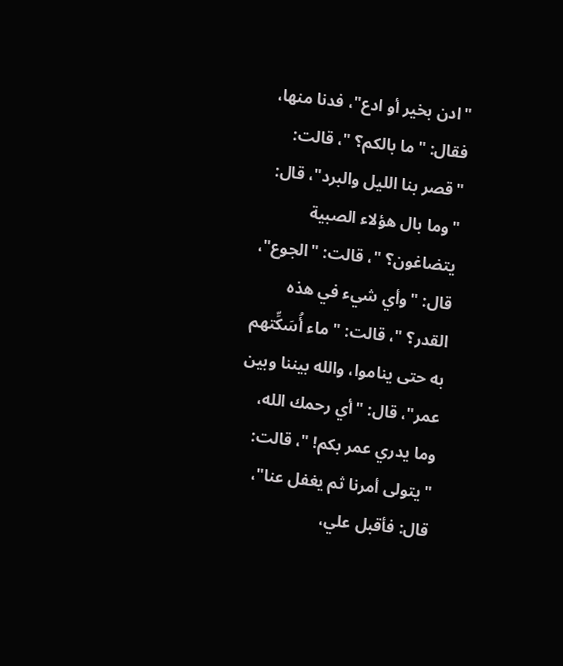"ادن بخير أو ادع"، فدنا منها، فقال: "ما بالكم؟ "، قالت: "قصر بنا الليل والبرد"، قال: "وما بال هؤلاء الصبية يتضاغون؟ "، قالت: "الجوع"، قال: "وأي شيء في هذه القدر؟ "، قالت: "ماء أُسَكِّتهم به حتى يناموا، والله بيننا وبين عمر"، قال: "أي رحمك الله، وما يدري عمر بكم! "، قالت: "يتولى أمرنا ثم يغفل عنا"، قال: فأقبل علي،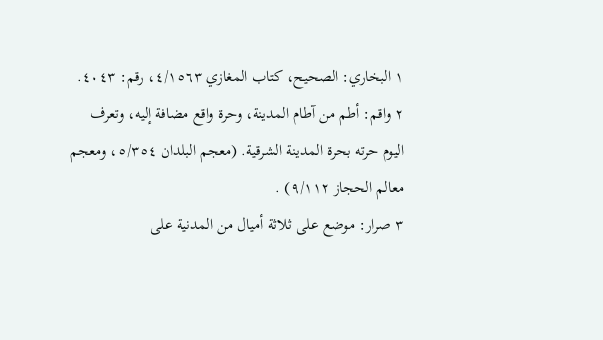١ البخاري: الصحيح، كتاب المغازي ٤/١٥٦٣، رقم: ٤٠٤٣.
٢ واقم: أطم من آطام المدينة، وحرة واقع مضافة إليه، وتعرف اليوم حرته بحرة المدينة الشرقية. (معجم البلدان ٥/٣٥٤، ومعجم معالم الحجاز ٩/١١٢) .
٣ صرار: موضع على ثلاثة أميال من المدنية على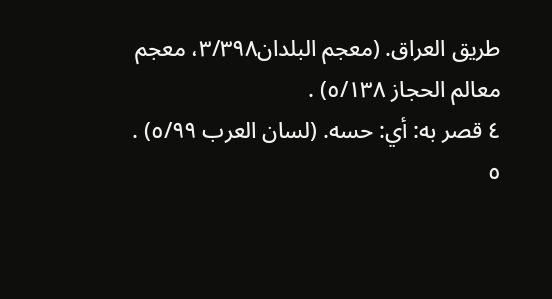طريق العراق. (معجم البلدان٣/٣٩٨، معجم معالم الحجاز ٥/١٣٨) .
٤ قصر به: أي: حسه. (لسان العرب ٥/٩٩) .
٥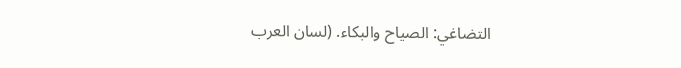التضاغي: الصياح والبكاء. (لسان العرب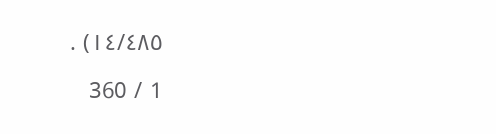١٤/٤٨٥) .

1 / 360